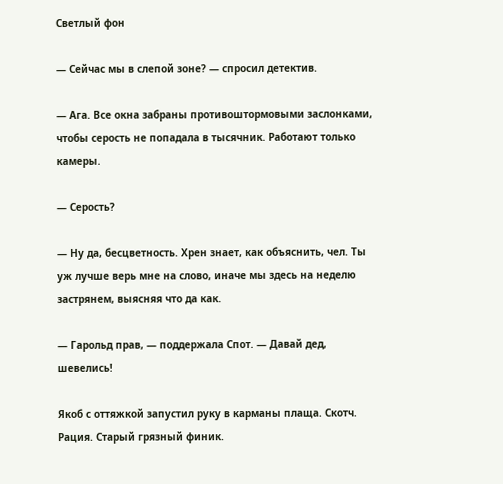Светлый фон

— Сейчас мы в слепой зоне? — спросил детектив.

— Ага. Все окна забраны противоштормовыми заслонками, чтобы серость не попадала в тысячник. Работают только камеры.

— Серость?

— Ну да, бесцветность. Хрен знает, как объяснить, чел. Ты уж лучше верь мне на слово, иначе мы здесь на неделю застрянем, выясняя что да как.

— Гарольд прав, — поддержала Спот. — Давай дед, шевелись!

Якоб с оттяжкой запустил руку в карманы плаща. Скотч. Рация. Старый грязный финик.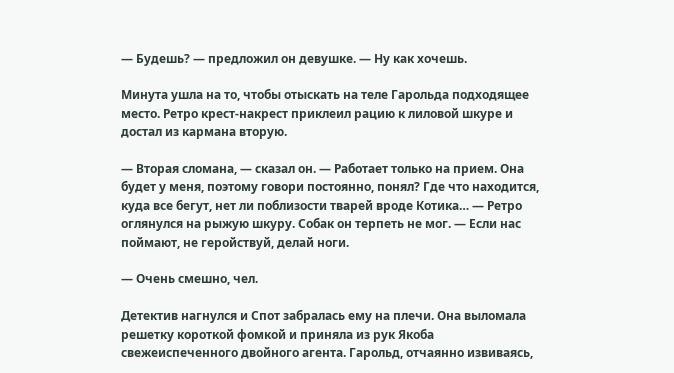— Будешь? — предложил он девушке. — Ну как хочешь.

Минута ушла на то, чтобы отыскать на теле Гарольда подходящее место. Ретро крест-накрест приклеил рацию к лиловой шкуре и достал из кармана вторую.

— Вторая сломана, — сказал он. — Работает только на прием. Она будет у меня, поэтому говори постоянно, понял? Где что находится, куда все бегут, нет ли поблизости тварей вроде Котика… — Ретро оглянулся на рыжую шкуру. Собак он терпеть не мог. — Если нас поймают, не геройствуй, делай ноги.

— Очень смешно, чел.

Детектив нагнулся и Спот забралась ему на плечи. Она выломала решетку короткой фомкой и приняла из рук Якоба свежеиспеченного двойного агента. Гарольд, отчаянно извиваясь,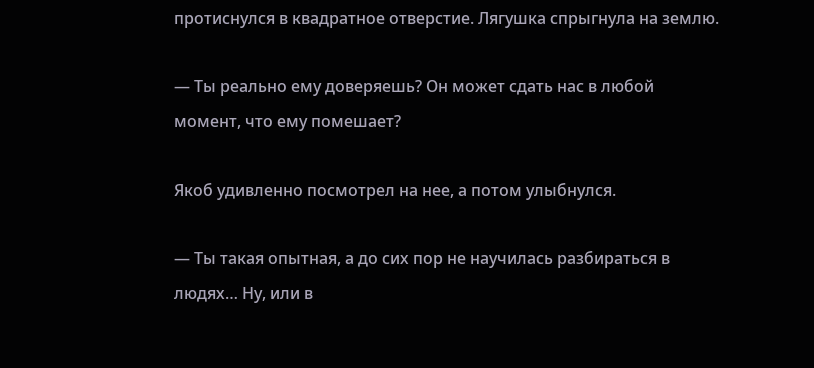протиснулся в квадратное отверстие. Лягушка спрыгнула на землю.

— Ты реально ему доверяешь? Он может сдать нас в любой момент, что ему помешает?

Якоб удивленно посмотрел на нее, а потом улыбнулся.

— Ты такая опытная, а до сих пор не научилась разбираться в людях… Ну, или в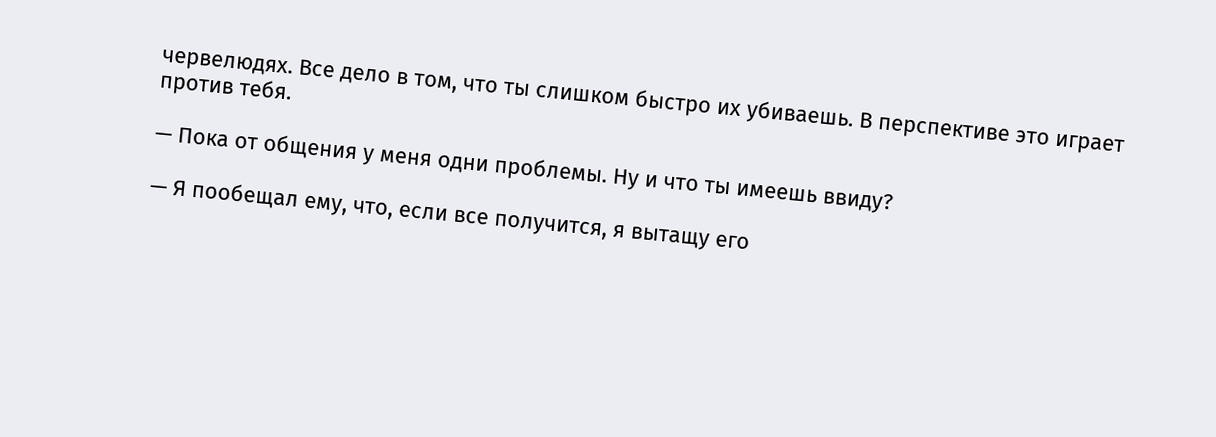червелюдях. Все дело в том, что ты слишком быстро их убиваешь. В перспективе это играет против тебя.

— Пока от общения у меня одни проблемы. Ну и что ты имеешь ввиду?

— Я пообещал ему, что, если все получится, я вытащу его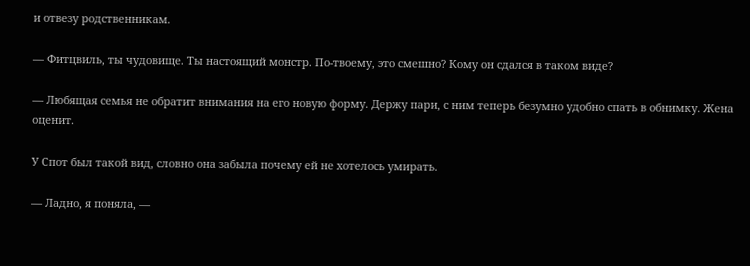и отвезу родственникам.

— Фитцвиль, ты чудовище. Ты настоящий монстр. По-твоему, это смешно? Кому он сдался в таком виде?

— Любящая семья не обратит внимания на его новую форму. Держу пари, с ним теперь безумно удобно спать в обнимку. Жена оценит.

У Спот был такой вид, словно она забыла почему ей не хотелось умирать.

— Ладно, я поняла, —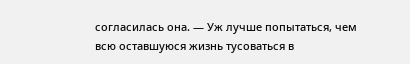согласилась она. — Уж лучше попытаться, чем всю оставшуюся жизнь тусоваться в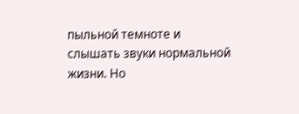пыльной темноте и слышать звуки нормальной жизни. Но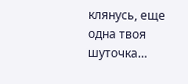клянусь, еще одна твоя шуточка…